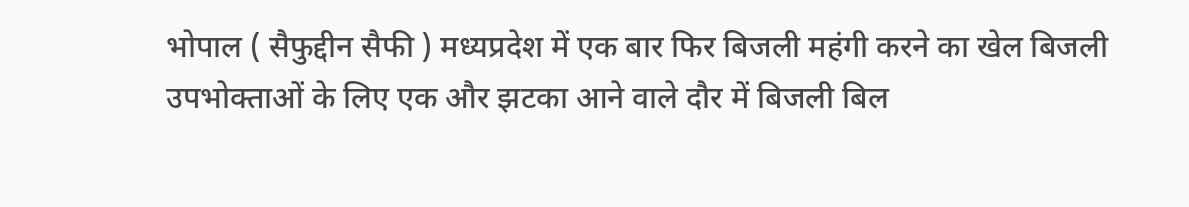भोपाल ( सैफुद्दीन सैफी ) मध्यप्रदेश में एक बार फिर बिजली महंगी करने का खेल बिजली उपभोक्ताओं के लिए एक और झटका आने वाले दौर में बिजली बिल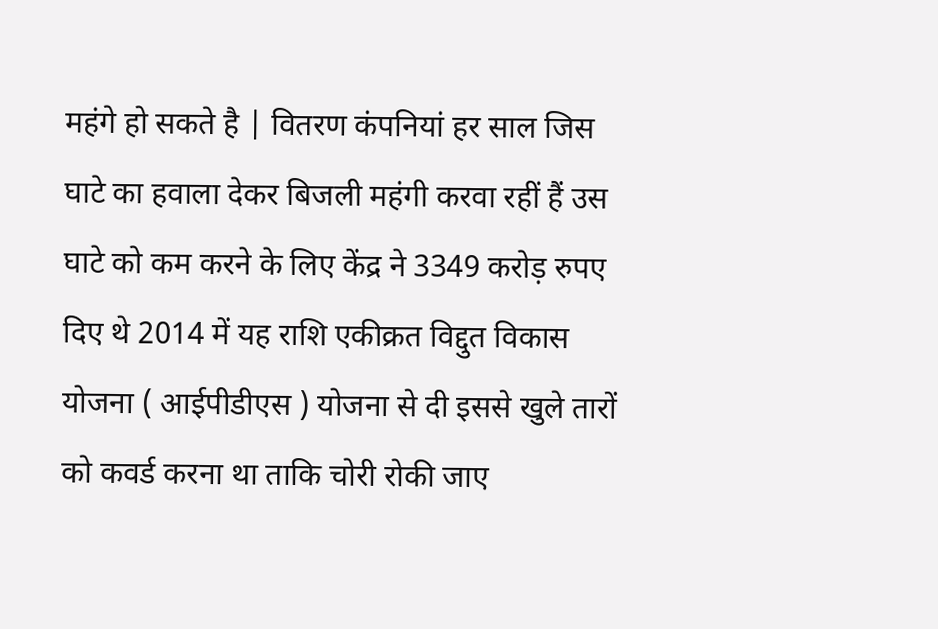महंगे हो सकते है | वितरण कंपनियां हर साल जिस घाटे का हवाला देकर बिजली महंगी करवा रहीं हैं उस घाटे को कम करने के लिए केंद्र ने 3349 करोड़ रुपए दिए थे 2014 में यह राशि एकीक्रत विद्दुत विकास योजना ( आईपीडीएस ) योजना से दी इससे खुले तारों को कवर्ड करना था ताकि चोरी रोकी जाए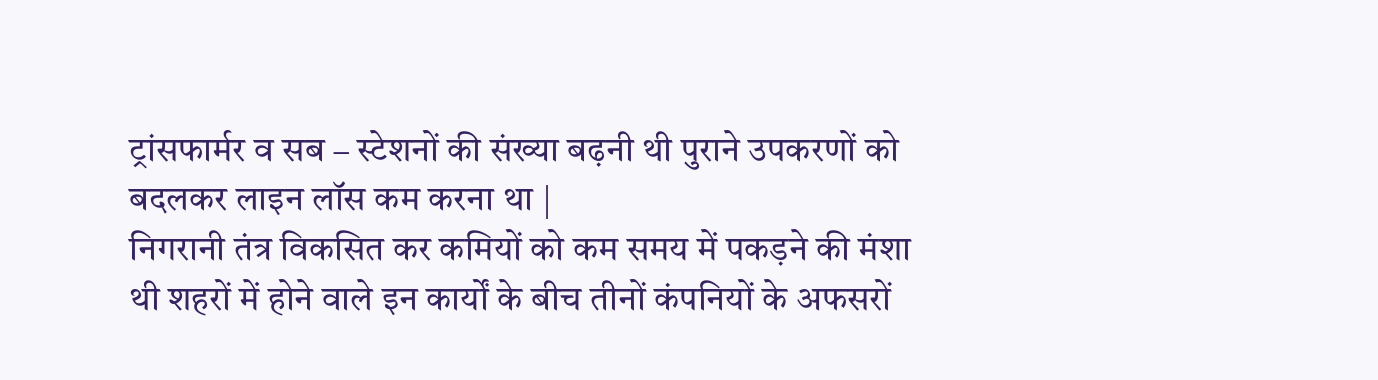ट्रांसफार्मर व सब – स्टेशनों की संख्या बढ़नी थी पुराने उपकरणों को बदलकर लाइन लॉस कम करना था |
निगरानी तंत्र विकसित कर कमियों को कम समय में पकड़ने की मंशा थी शहरों में होने वाले इन कार्यों के बीच तीनों कंपनियों के अफसरों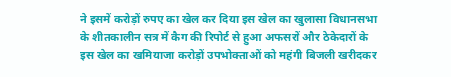ने इसमें करोड़ों रुपए का खेल कर दिया इस खेल का खुलासा विधानसभा के शीतकालीन सत्र में कैग की रिपोर्ट से हुआ अफसरों और ठेकेदारों के इस खेल का खमियाजा करोड़ों उपभोक्ताओं को महंगी बिजली खरीदकर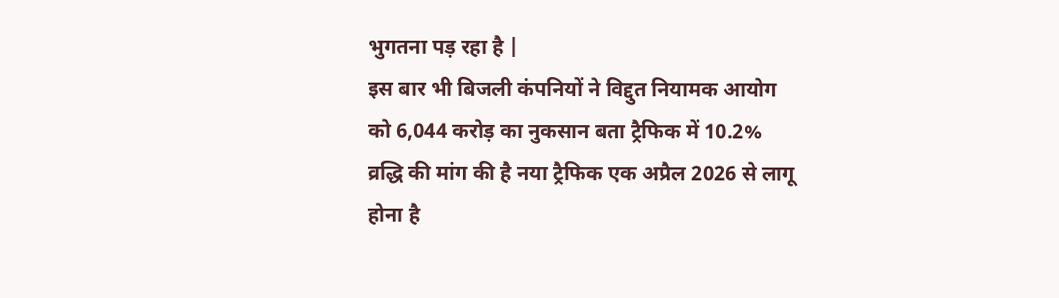भुगतना पड़ रहा है |
इस बार भी बिजली कंपनियों ने विद्दुत नियामक आयोग को 6,044 करोड़ का नुकसान बता ट्रैफिक में 10.2% व्रद्धि की मांग की है नया ट्रैफिक एक अप्रैल 2026 से लागू होना है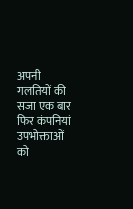अपनी गलतियों की सजा एक बार फिर कंपनियां उपभोक्ताओं को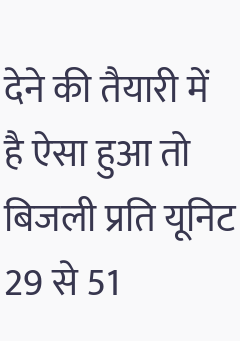देने की तैयारी में है ऐसा हुआ तो बिजली प्रति यूनिट 29 से 51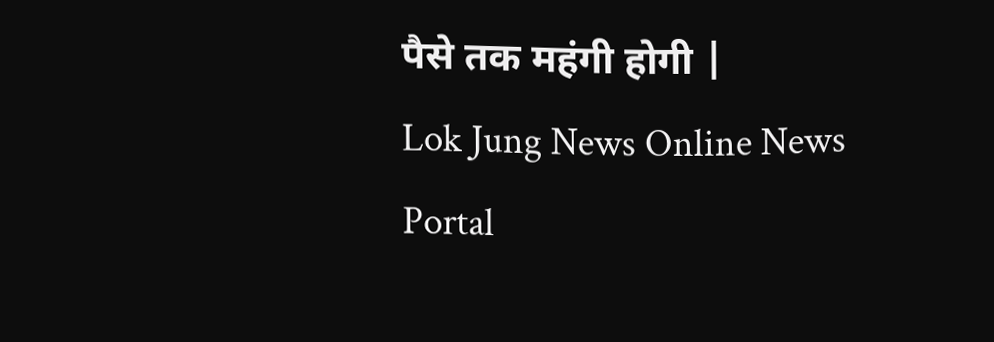पैसे तक महंगी होगी |
Lok Jung News Online News Portal